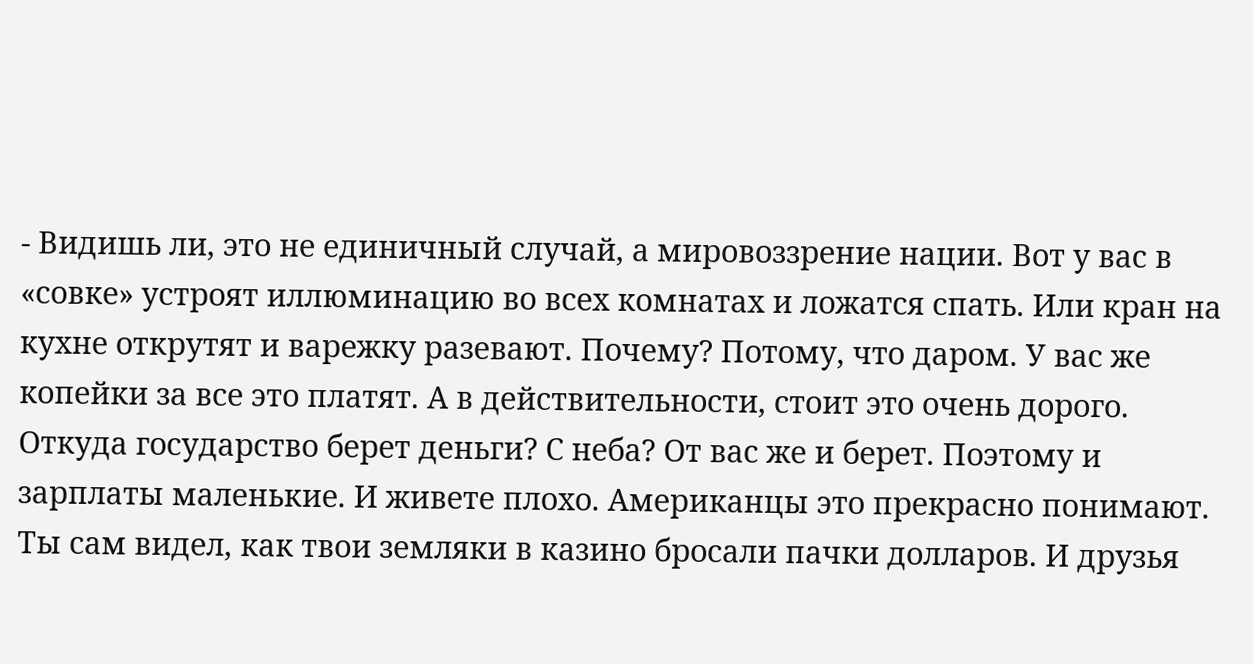- Видишь ли, это не единичный случай, а мировоззрение нации. Вот у вас в «совке» устроят иллюминацию во всех комнатах и ложатся спать. Или кран на кухне открутят и варежку разевают. Почему? Потому, что даром. У вас же копейки за все это платят. А в действительности, стоит это очень дорого. Откуда государство берет деньги? С неба? От вас же и берет. Поэтому и зарплаты маленькие. И живете плохо. Американцы это прекрасно понимают. Ты сам видел, как твои земляки в казино бросали пачки долларов. И друзья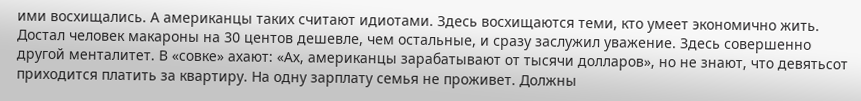ими восхищались. А американцы таких считают идиотами. Здесь восхищаются теми, кто умеет экономично жить. Достал человек макароны на 30 центов дешевле, чем остальные, и сразу заслужил уважение. Здесь совершенно другой менталитет. В «совке» ахают: «Ах, американцы зарабатывают от тысячи долларов», но не знают, что девятьсот приходится платить за квартиру. На одну зарплату семья не проживет. Должны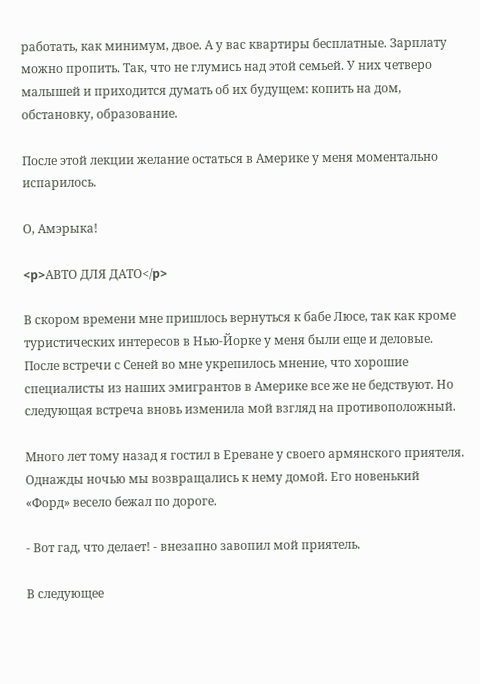работать, как минимум, двое. А у вас квартиры бесплатные. Зарплату можно пропить. Так, что не глумись над этой семьей. У них четверо малышей и приходится думать об их будущем: копить на дом, обстановку, образование.

После этой лекции желание остаться в Америке у меня моментально испарилось.

О, Амэрыка!

<p>АВТО ДЛЯ ДАТО</p>

В скором времени мне пришлось вернуться к бабе Люсе, так как кроме туристических интересов в Нью-Йорке у меня были еще и деловые. После встречи с Сеней во мне укрепилось мнение, что хорошие специалисты из наших эмигрантов в Америке все же не бедствуют. Но следующая встреча вновь изменила мой взгляд на противоположный.

Много лет тому назад я гостил в Ереване у своего армянского приятеля. Однажды ночью мы возвращались к нему домой. Его новенький «Форд» весело бежал по дороге.

- Вот гад, что делает! - внезапно завопил мой приятель.

В следующее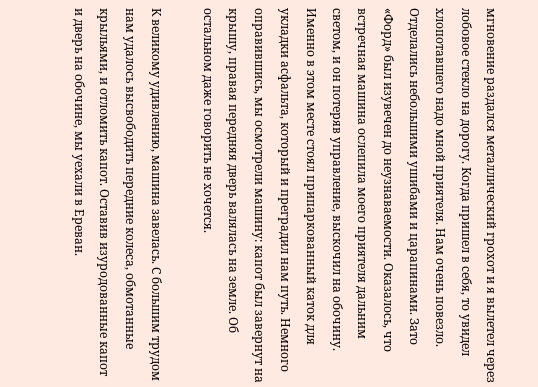мгновение раздался металлический грохот и я вылетел через лобовое стекло на дорогу. Когда пришел в себя, то увидел хлопотавшего надо мной приятеля. Нам очень повезло. Отделались небольшими ушибами и царапинами. Зато «Форд» был изувечен до неузнаваемости. Оказалось, что встречная машина ослепила моего приятеля дальним светом, и он потеряв управление, выскочил на обочину. Именно в этом месте стоял припаркованный каток для укладки асфальта, который и преградил нам путь. Немного оправившись, мы осмотрели машину: капот был завернут на крышу, правая передняя дверь валялась на земле. Об остальном даже говорить не хочется.

К великому удивлению, машина завелась. С большим трудом нам удалось высвободить передние колеса, обмотанные крыльями, и отломить капот. Оставив изуродованные капот и дверь на обочине, мы уехали в Ереван.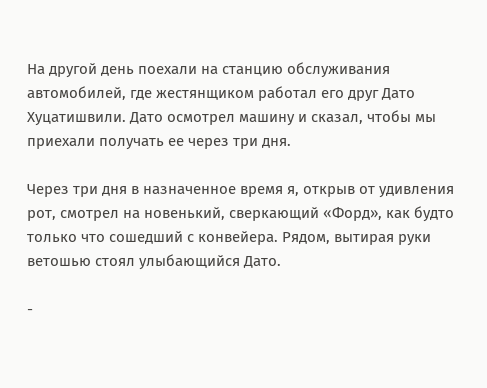На другой день поехали на станцию обслуживания автомобилей, где жестянщиком работал его друг Дато Хуцатишвили. Дато осмотрел машину и сказал, чтобы мы приехали получать ее через три дня.

Через три дня в назначенное время я, открыв от удивления рот, смотрел на новенький, сверкающий «Форд», как будто только что сошедший с конвейера. Рядом, вытирая руки ветошью стоял улыбающийся Дато.

-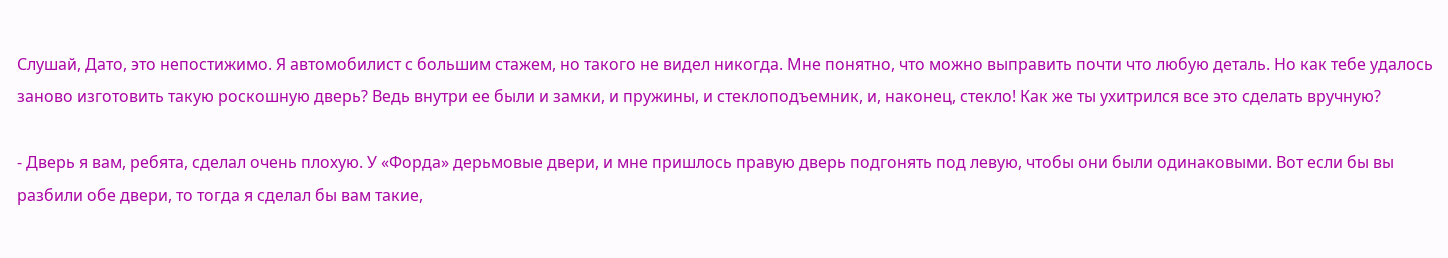Слушай, Дато, это непостижимо. Я автомобилист с большим стажем, но такого не видел никогда. Мне понятно, что можно выправить почти что любую деталь. Но как тебе удалось заново изготовить такую роскошную дверь? Ведь внутри ее были и замки, и пружины, и стеклоподъемник, и, наконец, стекло! Как же ты ухитрился все это сделать вручную?

- Дверь я вам, ребята, сделал очень плохую. У «Форда» дерьмовые двери, и мне пришлось правую дверь подгонять под левую, чтобы они были одинаковыми. Вот если бы вы разбили обе двери, то тогда я сделал бы вам такие,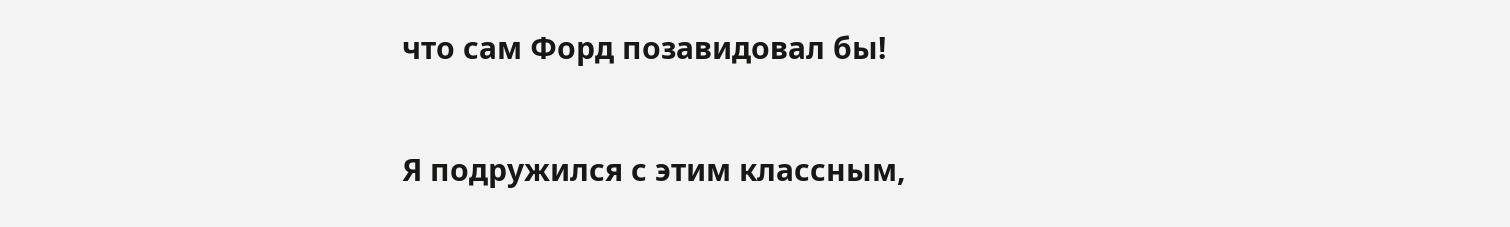что сам Форд позавидовал бы!

Я подружился с этим классным,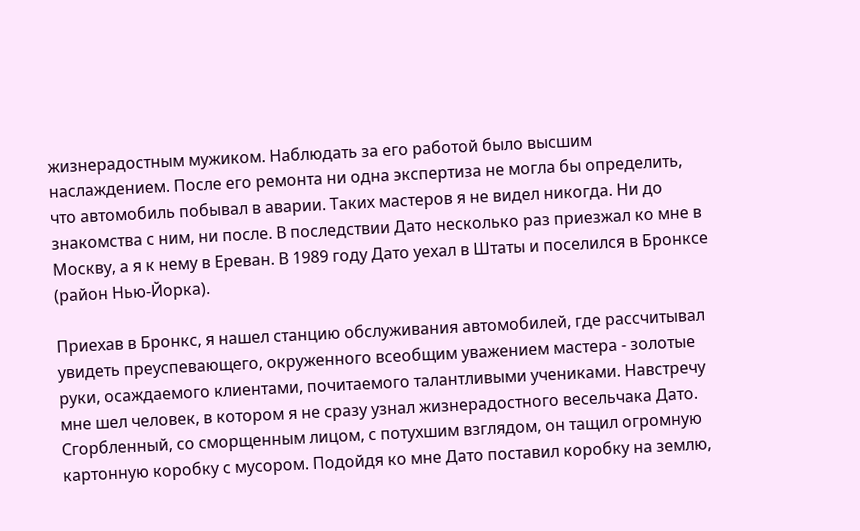жизнерадостным мужиком. Наблюдать за его работой было высшим наслаждением. После его ремонта ни одна экспертиза не могла бы определить, что автомобиль побывал в аварии. Таких мастеров я не видел никогда. Ни до знакомства с ним, ни после. В последствии Дато несколько раз приезжал ко мне в Москву, а я к нему в Ереван. В 1989 году Дато уехал в Штаты и поселился в Бронксе (район Нью-Йорка).

Приехав в Бронкс, я нашел станцию обслуживания автомобилей, где рассчитывал увидеть преуспевающего, окруженного всеобщим уважением мастера - золотые руки, осаждаемого клиентами, почитаемого талантливыми учениками. Навстречу мне шел человек, в котором я не сразу узнал жизнерадостного весельчака Дато. Сгорбленный, со сморщенным лицом, с потухшим взглядом, он тащил огромную картонную коробку с мусором. Подойдя ко мне Дато поставил коробку на землю,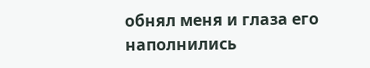обнял меня и глаза его наполнились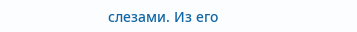слезами. Из его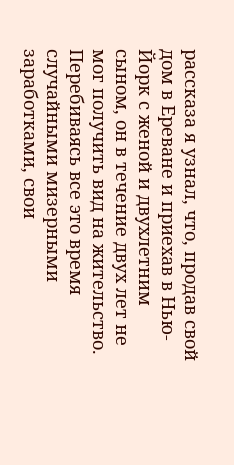рассказа я узнал, что, продав свой дом в Ереване и приехав в Нью-Йорк с женой и двухлетним сыном, он в течение двух лет не мог получить вид на жительство. Перебиваясь все это время случайными мизерными заработками, свои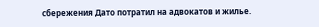сбережения Дато потратил на адвокатов и жилье.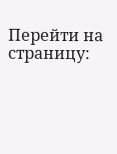Перейти на страницу: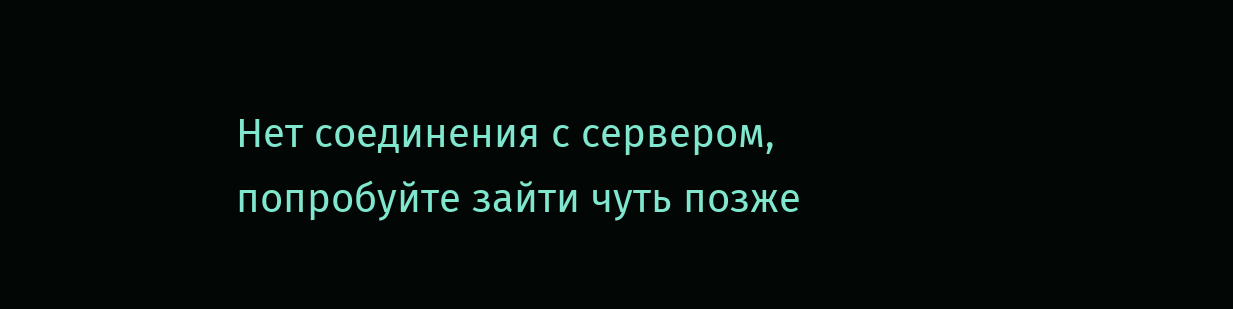Нет соединения с сервером, попробуйте зайти чуть позже